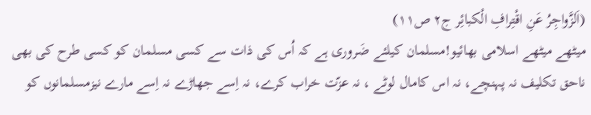(اَلزَّواجِرُ عَنِ اقْتِرافِ الْکبائِر ج۲ ص۱۱)
میٹھے میٹھے اسلامی بھائیو!مسلمان کیلئے ضَروری ہے کہ اُس کی ذات سے کسی مسلمان کو کسی طرح کی بھی ناحق تکلیف نہ پہنچے، نہ اس کامال لوٹے ، نہ عزّت خراب کرے، نہ اِسے جھاڑے نہ اِسے مارے نیزمسلمانوں کو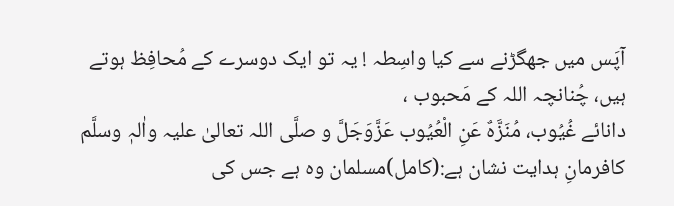آپَس میں جھگڑنے سے کیا واسِطہ ! یہ تو ایک دوسرے کے مُحافِظ ہوتے ہیں، چُنانچہ اللہ کے مَحبوب ،
دانائے غُیُوب، مُنَزَّہٌ عَنِ الْعُیُوب عَزَّوَجَلَّ و صلَّی اللہ تعالیٰ علیہ واٰلہٖ وسلَّم
کافرمانِ ہدایت نشان ہے:(کامل)مسلمان وہ ہے جس کی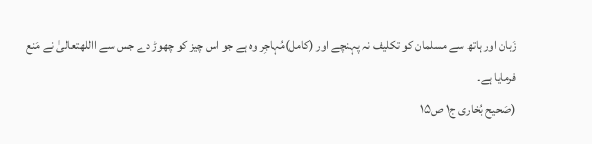زَبان اور ہاتھ سے مسلمان کو تکلیف نہ پہنچے اور (کامل)مُہاجِر وہ ہے جو اس چیز کو چھوڑ دے جس سے االلهتعالیٰ نے مَنع فرمایا ہے۔
(صَحیح بُخاری ج۱ ص۱۵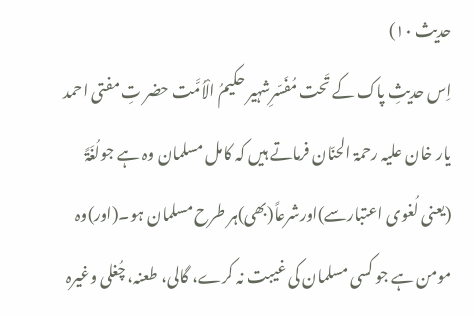حدیث ۱۰)
اِس حدیثِ پاک کے تَحت مُفَسّرِشہیر حکیمُ الْاُمَّت حضر تِ مفتی احمد یار خان علیہ رحمۃ الحنّان فرماتے ہیں کہ کامل مسلمان وہ ہے جولُغَۃً (یعنی لُغوی اعتبارسے)اورشرعاً(بھی)ہر طرح مسلمان ہو۔(اور)وہ مومن ہے جو کسی مسلمان کی غیبت نہ کرے، گالی، طعنہ، چُغلی وغیرہ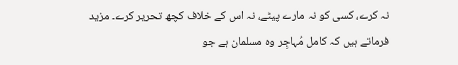نہ کرے، کسی کو نہ مارے پیٹے، نہ اس کے خلاف کچھ تحریر کرے۔ مزید فرماتے ہیں کہ کامل مُہاجِر وہ مسلمان ہے جو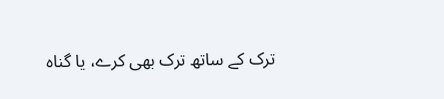ترک کے ساتھ ترک بھی کرے، یا گناہ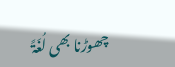چھوڑنا بھی لُغَۃً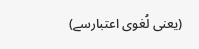(یعنی لُغوی اعتبارسے)